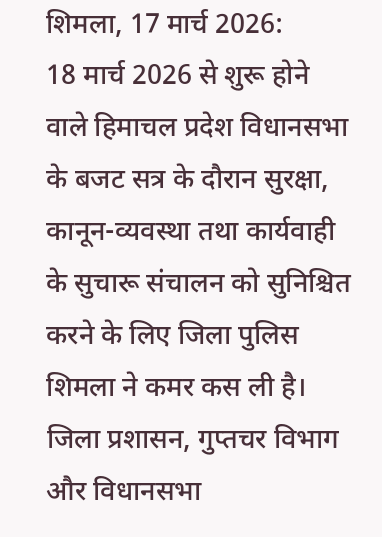शिमला, 17 मार्च 2026:
18 मार्च 2026 से शुरू होने वाले हिमाचल प्रदेश विधानसभा के बजट सत्र के दौरान सुरक्षा, कानून-व्यवस्था तथा कार्यवाही के सुचारू संचालन को सुनिश्चित करने के लिए जिला पुलिस शिमला ने कमर कस ली है। जिला प्रशासन, गुप्तचर विभाग और विधानसभा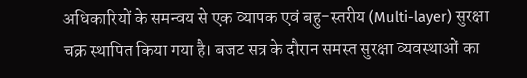अधिकारियों के समन्वय से एक व्यापक एवं बहु-स्तरीय (Multi-layer) सुरक्षा चक्र स्थापित किया गया है। बजट सत्र के दौरान समस्त सुरक्षा व्यवस्थाओं का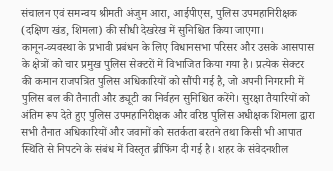संचालन एवं समन्वय श्रीमती अंजुम आरा, आईपीएस, पुलिस उपमहानिरीक्षक (दक्षिण खंड, शिमला) की सीधी देखरेख में सुनिश्चित किया जाएगा।
कानून-व्यवस्था के प्रभावी प्रबंधन के लिए विधानसभा परिसर और उसके आसपास के क्षेत्रों को चार प्रमुख पुलिस सेक्टरों में विभाजित किया गया है। प्रत्येक सेक्टर की कमान राजपत्रित पुलिस अधिकारियों को सौंपी गई है, जो अपनी निगरानी में पुलिस बल की तैनाती और ड्यूटी का निर्वहन सुनिश्चित करेंगे। सुरक्षा तैयारियों को अंतिम रूप देते हुए पुलिस उपमहानिरीक्षक और वरिष्ठ पुलिस अधीक्षक शिमला द्वारा सभी तैनात अधिकारियों और जवानों को सतर्कता बरतने तथा किसी भी आपात स्थिति से निपटने के संबंध में विस्तृत ब्रीफिंग दी गई है। शहर के संवेदनशील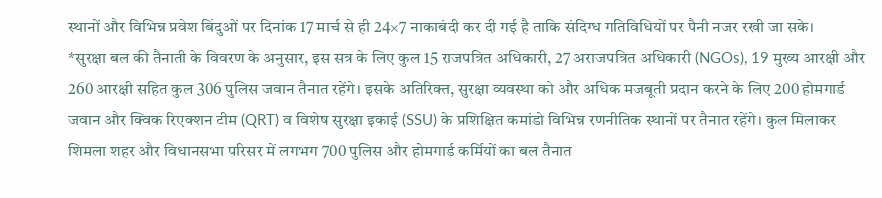स्थानों और विभिन्न प्रवेश बिंदुओं पर दिनांक 17 मार्च से ही 24×7 नाकाबंदी कर दी गई है ताकि संदिग्ध गतिविधियों पर पैनी नजर रखी जा सके।
*सुरक्षा बल की तैनाती के विवरण के अनुसार, इस सत्र के लिए कुल 15 राजपत्रित अधिकारी, 27 अराजपत्रित अधिकारी (NGOs), 19 मुख्य आरक्षी और 260 आरक्षी सहित कुल 306 पुलिस जवान तैनात रहेंगे। इसके अतिरिक्त, सुरक्षा व्यवस्था को और अधिक मजबूती प्रदान करने के लिए 200 होमगार्ड जवान और क्विक रिएक्शन टीम (QRT) व विशेष सुरक्षा इकाई (SSU) के प्रशिक्षित कमांडो विभिन्न रणनीतिक स्थानों पर तैनात रहेंगे। कुल मिलाकर शिमला शहर और विधानसभा परिसर में लगभग 700 पुलिस और होमगार्ड कर्मियों का बल तैनात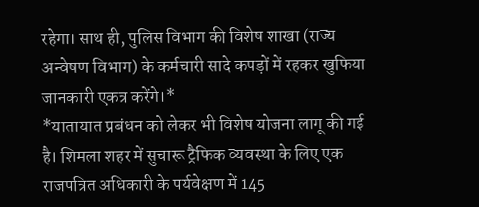रहेगा। साथ ही, पुलिस विभाग की विशेष शाखा (राज्य अन्वेषण विभाग) के कर्मचारी सादे कपड़ों में रहकर खुफिया जानकारी एकत्र करेंगे।*
*यातायात प्रबंधन को लेकर भी विशेष योजना लागू की गई है। शिमला शहर में सुचारू ट्रैफिक व्यवस्था के लिए एक राजपत्रित अधिकारी के पर्यवेक्षण में 145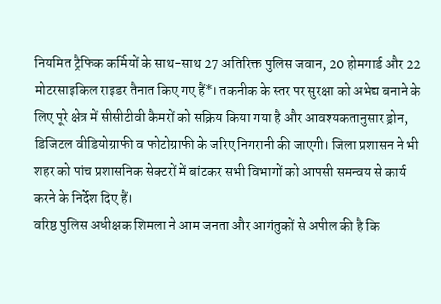नियमित ट्रैफिक कर्मियों के साथ-साथ 27 अतिरिक्त पुलिस जवान, 20 होमगार्ड और 22 मोटरसाइकिल राइडर तैनात किए गए हैं*। तकनीक के स्तर पर सुरक्षा को अभेद्य बनाने के लिए पूरे क्षेत्र में सीसीटीवी कैमरों को सक्रिय किया गया है और आवश्यकतानुसार ड्रोन, डिजिटल वीडियोग्राफी व फोटोग्राफी के जरिए निगरानी की जाएगी। जिला प्रशासन ने भी शहर को पांच प्रशासनिक सेक्टरों में बांटकर सभी विभागों को आपसी समन्वय से कार्य करने के निर्देश दिए हैं।
वरिष्ठ पुलिस अधीक्षक शिमला ने आम जनता और आगंतुकों से अपील की है कि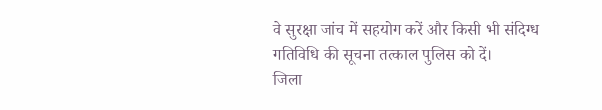वे सुरक्षा जांच में सहयोग करें और किसी भी संदिग्ध गतिविधि की सूचना तत्काल पुलिस को दें।
जिला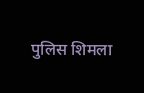पुलिस शिमला